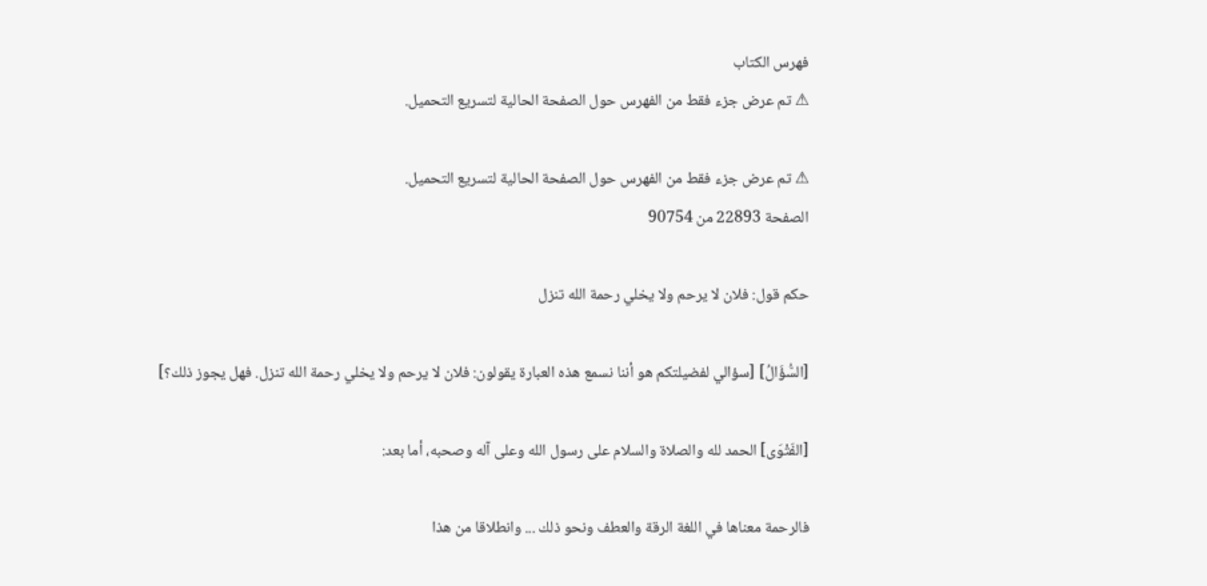فهرس الكتاب
⚠ تم عرض جزء فقط من الفهرس حول الصفحة الحالية لتسريع التحميل.

⚠ تم عرض جزء فقط من الفهرس حول الصفحة الحالية لتسريع التحميل.
الصفحة 22893 من 90754

حكم قول: فلان لا يرحم ولا يخلي رحمة الله تنزل

[السُّؤَالُ] [سؤالي لفضيلتكم هو أننا نسمع هذه العبارة يقولون: فلان لا يرحم ولا يخلي رحمة الله تنزل. فهل يجوز ذلك؟]

[الفَتْوَى] الحمد لله والصلاة والسلام على رسول الله وعلى آله وصحبه، أما بعد:

فالرحمة معناها في اللغة الرقة والعطف ونحو ذلك ... وانطلاقا من هذا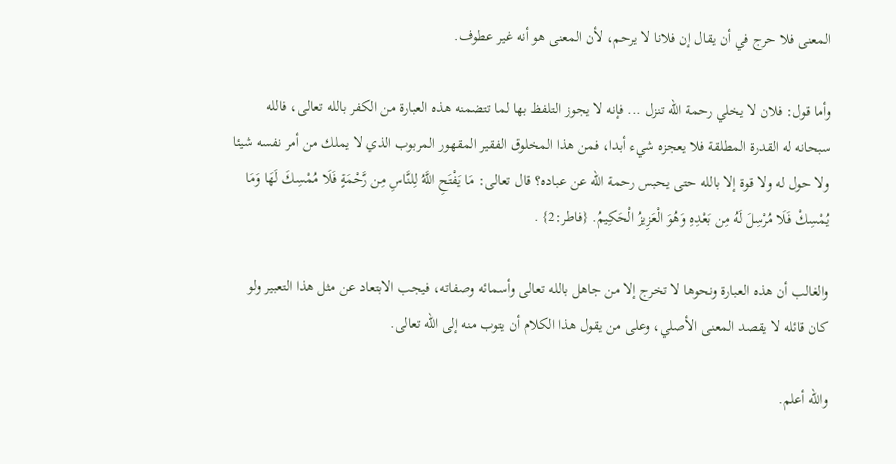المعنى فلا حرج في أن يقال إن فلانا لا يرحم، لأن المعنى هو أنه غير عطوف.

وأما قول: فلان لا يخلي رحمة الله تنزل ... فإنه لا يجوز التلفظ بها لما تتضمنه هذه العبارة من الكفر بالله تعالى، فالله سبحانه له القدرة المطلقة فلا يعجزه شيء أبدا، فمن هذا المخلوق الفقير المقهور المربوب الذي لا يملك من أمر نفسه شيئا ولا حول له ولا قوة إلا بالله حتى يحبس رحمة الله عن عباده؟ قال تعالى: مَا يَفْتَحِ اللَّهُ لِلنَّاسِ مِن رَّحْمَةٍ فَلَا مُمْسِكَ لَهَا وَمَا يُمْسِكْ فَلَا مُرْسِلَ لَهُ مِن بَعْدِهِ وَهُوَ الْعَزِيزُ الْحَكِيمُ. {فاطر:2} .

والغالب أن هذه العبارة ونحوها لا تخرج إلا من جاهل بالله تعالى وأسمائه وصفاته، فيجب الابتعاد عن مثل هذا التعبير ولو كان قائله لا يقصد المعنى الأصلي، وعلى من يقول هذا الكلام أن يتوب منه إلى الله تعالى.

والله أعلم.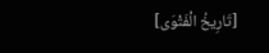[تَارِيخُ الْفَتْوَى]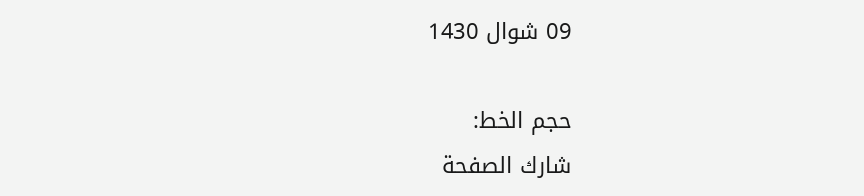09 شوال 1430

حجم الخط:
شارك الصفحة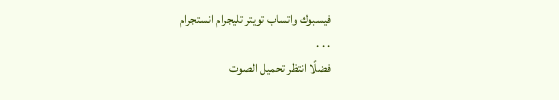فيسبوك واتساب تويتر تليجرام انستجرام
. . .
فضلًا انتظر تحميل الصوت